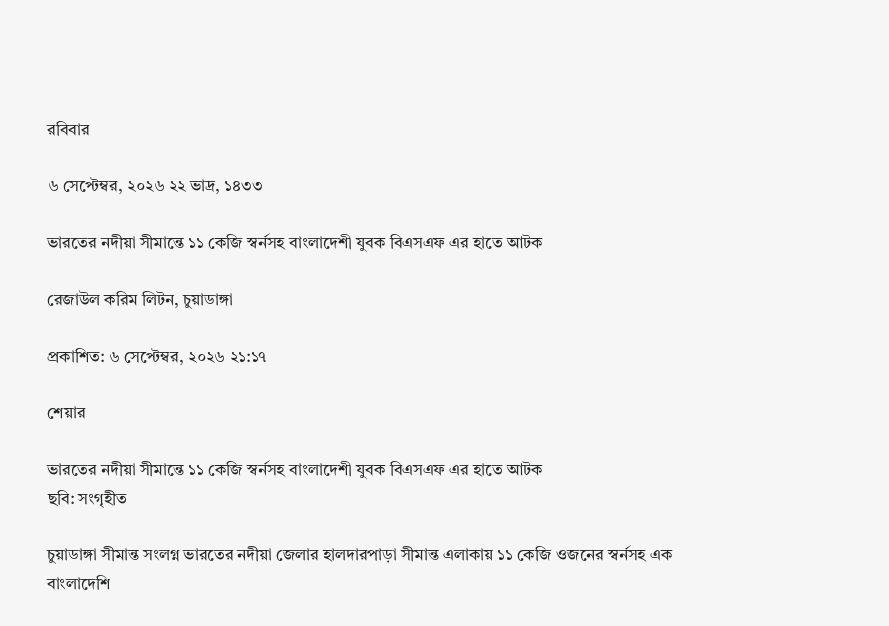রবিবার

৬ সেপ্টেম্বর, ২০২৬ ২২ ভাদ্র, ১৪৩৩

ভারতের নদীয়া সীমান্তে ১১ কেজি স্বর্নসহ বাংলাদেশী যুবক বিএসএফ এর হাতে আটক

রেজাউল করিম লিটন, চুয়াডাঙ্গা

প্রকাশিত: ৬ সেপ্টেম্বর, ২০২৬ ২১:১৭

শেয়ার

ভারতের নদীয়া সীমান্তে ১১ কেজি স্বর্নসহ বাংলাদেশী যুবক বিএসএফ এর হাতে আটক
ছবি: সংগৃহীত

চুয়াডাঙ্গা সীমান্ত সংলগ্ন ভারতের নদীয়া জেলার হালদারপাড়া সীমান্ত এলাকায় ১১ কেজি ওজনের স্বর্নসহ এক বাংলাদেশি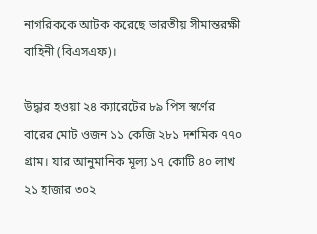নাগরিককে আটক করেছে ভারতীয় সীমান্তরক্ষী বাহিনী (বিএসএফ)।

উদ্ধার হওয়া ২৪ ক্যারেটের ৮৯ পিস স্বর্ণের বারের মোট ওজন ১১ কেজি ২৮১ দশমিক ৭৭০ গ্রাম। যার আনুমানিক মূল্য ১৭ কোটি ৪০ লাখ ২১ হাজার ৩০২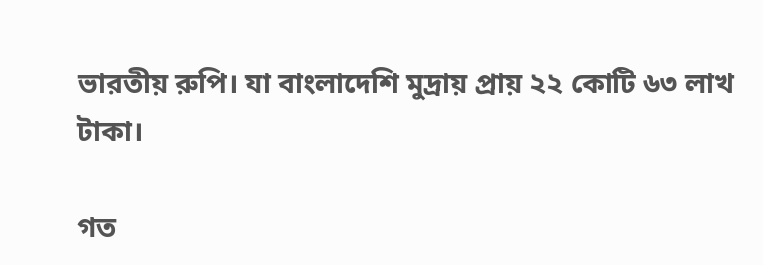ভারতীয় রুপি। যা বাংলাদেশি মুদ্রায় প্রায় ২২ কোটি ৬৩ লাখ টাকা।

গত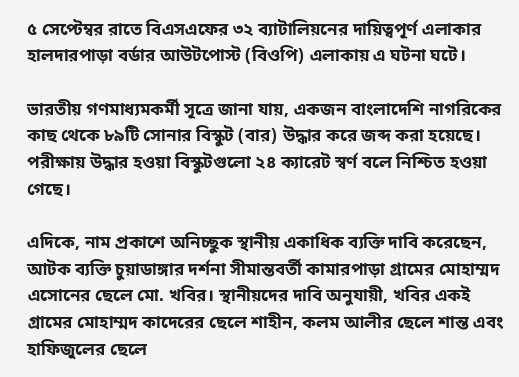৫ সেপ্টেম্বর রাতে বিএসএফের ৩২ ব্যাটালিয়নের দায়িত্বপূর্ণ এলাকার হালদারপাড়া বর্ডার আউটপোস্ট (বিওপি) এলাকায় এ ঘটনা ঘটে।

ভারতীয় গণমাধ্যমকর্মী সূত্রে জানা যায়, একজন বাংলাদেশি নাগরিকের কাছ থেকে ৮৯টি সোনার বিস্কুট (বার) উদ্ধার করে জব্দ করা হয়েছে। পরীক্ষায় উদ্ধার হওয়া বিস্কুটগুলো ২৪ ক্যারেট স্বর্ণ বলে নিশ্চিত হওয়া গেছে।

এদিকে, নাম প্রকাশে অনিচ্ছুক স্থানীয় একাধিক ব্যক্তি দাবি করেছেন, আটক ব্যক্তি চুয়াডাঙ্গার দর্শনা সীমান্তবর্তী কামারপাড়া গ্রামের মোহাম্মদ এসোনের ছেলে মো. খবির। স্থানীয়দের দাবি অনুযায়ী, খবির একই গ্রামের মোহাম্মদ কাদেরের ছেলে শাহীন, কলম আলীর ছেলে শান্ত এবং হাফিজুলের ছেলে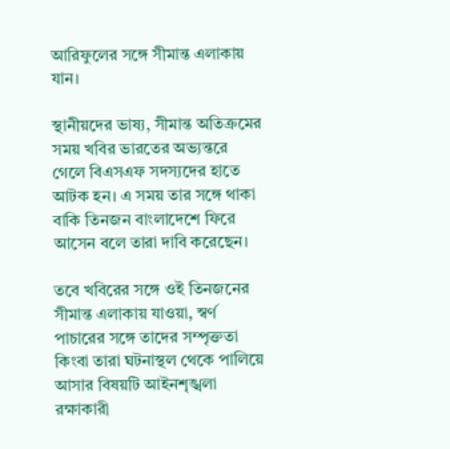আরিফুলের সঙ্গে সীমান্ত এলাকায় যান।

স্থানীয়দের ভাষ্য, সীমান্ত অতিক্রমের সময় খবির ভারতের অভ্যন্তরে গেলে বিএসএফ সদস্যদের হাতে আটক হন। এ সময় তার সঙ্গে থাকা বাকি তিনজন বাংলাদেশে ফিরে আসেন বলে তারা দাবি করেছেন।

তবে খবিরের সঙ্গে ওই তিনজনের সীমান্ত এলাকায় যাওয়া, স্বর্ণ পাচারের সঙ্গে তাদের সম্পৃক্ততা কিংবা তারা ঘটনাস্থল থেকে পালিয়ে আসার বিষয়টি আইনশৃঙ্খলা রক্ষাকারী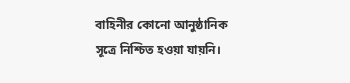বাহিনীর কোনো আনুষ্ঠানিক সূত্রে নিশ্চিত হওয়া যায়নি।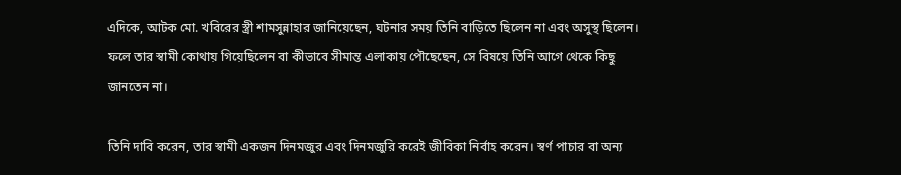এদিকে, আটক মো. খবিরের স্ত্রী শামসুন্নাহার জানিয়েছেন, ঘটনার সময় তিনি বাড়িতে ছিলেন না এবং অসুস্থ ছিলেন। ফলে তার স্বামী কোথায় গিয়েছিলেন বা কীভাবে সীমান্ত এলাকায় পৌছেছেন, সে বিষয়ে তিনি আগে থেকে কিছু জানতেন না।

তিনি দাবি করেন, তার স্বামী একজন দিনমজুর এবং দিনমজুরি করেই জীবিকা নির্বাহ করেন। স্বর্ণ পাচার বা অন্য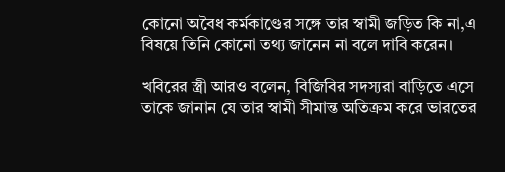কোনো অবৈধ কর্মকাণ্ডের সঙ্গে তার স্বামী জড়িত কি না,এ বিষয়ে তিনি কোনো তথ্য জানেন না বলে দাবি করেন।

খবিরের স্ত্রী আরও বলেন, বিজিবির সদস্যরা বাড়িতে এসে তাকে জানান যে তার স্বামী সীমান্ত অতিক্রম করে ভারতের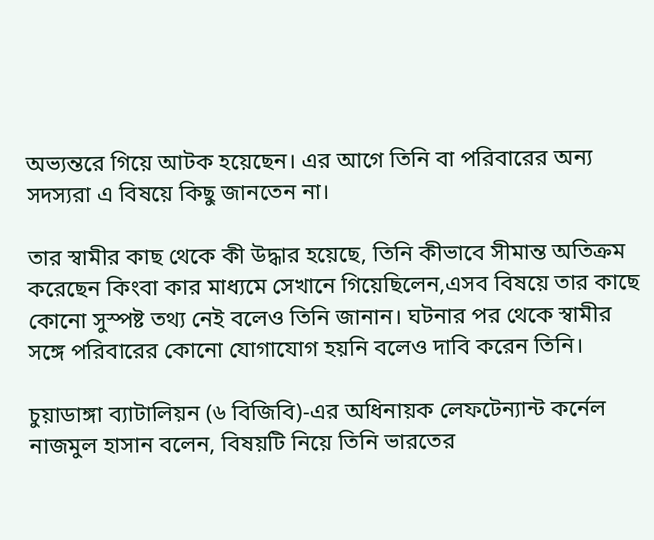অভ্যন্তরে গিয়ে আটক হয়েছেন। এর আগে তিনি বা পরিবারের অন্য সদস্যরা এ বিষয়ে কিছু জানতেন না।

তার স্বামীর কাছ থেকে কী উদ্ধার হয়েছে, তিনি কীভাবে সীমান্ত অতিক্রম করেছেন কিংবা কার মাধ্যমে সেখানে গিয়েছিলেন,এসব বিষয়ে তার কাছে কোনো সুস্পষ্ট তথ্য নেই বলেও তিনি জানান। ঘটনার পর থেকে স্বামীর সঙ্গে পরিবারের কোনো যোগাযোগ হয়নি বলেও দাবি করেন তিনি।

চুয়াডাঙ্গা ব্যাটালিয়ন (৬ বিজিবি)-এর অধিনায়ক লেফটেন্যান্ট কর্নেল নাজমুল হাসান বলেন, বিষয়টি নিয়ে তিনি ভারতের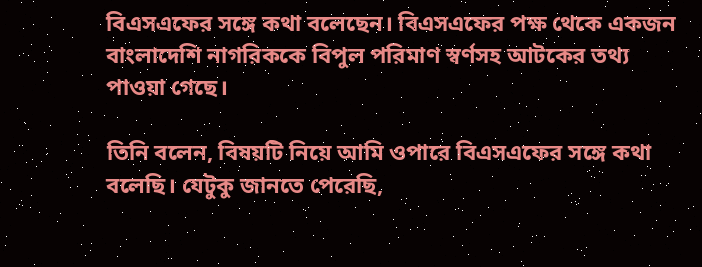বিএসএফের সঙ্গে কথা বলেছেন। বিএসএফের পক্ষ থেকে একজন বাংলাদেশি নাগরিককে বিপুল পরিমাণ স্বর্ণসহ আটকের তথ্য পাওয়া গেছে।

তিনি বলেন, বিষয়টি নিয়ে আমি ওপারে বিএসএফের সঙ্গে কথা বলেছি। যেটুকু জানতে পেরেছি,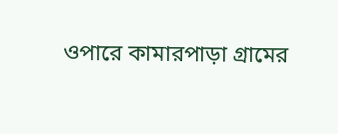ওপারে কামারপাড়া গ্রামের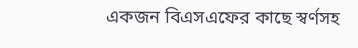একজন বিএসএফের কাছে স্বর্ণসহ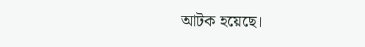আটক হয়েছে।